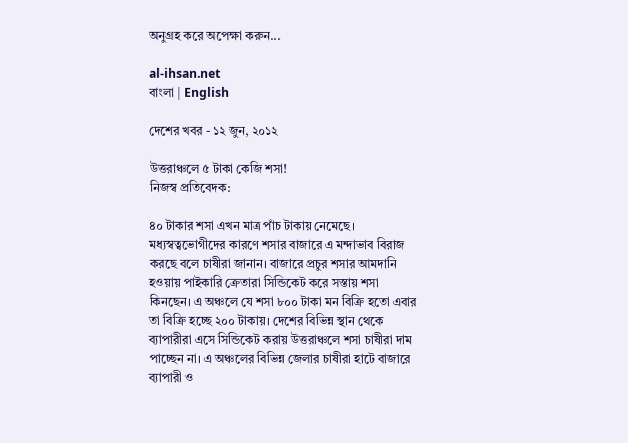অনুগ্রহ করে অপেক্ষা করুন...

al-ihsan.net
বাংলা | English

দেশের খবর - ১২ জুন, ২০১২

উত্তরাঞ্চলে ৫ টাকা কেজি শসা!
নিজস্ব প্রতিবেদক:

৪০ টাকার শসা এখন মাত্র পাঁচ টাকায় নেমেছে। মধ্যস্বত্বভোগীদের কারণে শসার বাজারে এ মন্দাভাব বিরাজ করছে বলে চাষীরা জানান। বাজারে প্রচুর শসার আমদানি হওয়ায় পাইকারি ক্রেতারা সিন্ডিকেট করে সস্তায় শসা কিনছেন। এ অঞ্চলে যে শসা ৮০০ টাকা মন বিক্রি হতো এবার তা বিক্রি হচ্ছে ২০০ টাকায়। দেশের বিভিন্ন স্থান থেকে ব্যাপারীরা এসে সিন্ডিকেট করায় উত্তরাঞ্চলে শসা চাষীরা দাম পাচ্ছেন না। এ অঞ্চলের বিভিন্ন জেলার চাষীরা হাটে বাজারে ব্যাপারী ও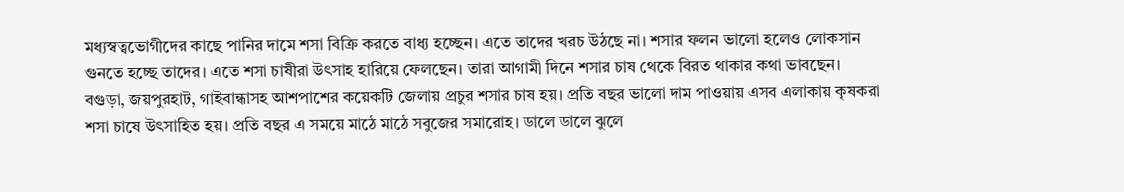মধ্যস্বত্বভোগীদের কাছে পানির দামে শসা বিক্রি করতে বাধ্য হচ্ছেন। এতে তাদের খরচ উঠছে না। শসার ফলন ভালো হলেও লোকসান গুনতে হচ্ছে তাদের। এতে শসা চাষীরা উৎসাহ হারিয়ে ফেলছেন। তারা আগামী দিনে শসার চাষ থেকে বিরত থাকার কথা ভাবছেন।
বগুড়া, জয়পুরহাট, গাইবান্ধাসহ আশপাশের কয়েকটি জেলায় প্রচুর শসার চাষ হয়। প্রতি বছর ভালো দাম পাওয়ায় এসব এলাকায় কৃষকরা শসা চাষে উৎসাহিত হয়। প্রতি বছর এ সময়ে মাঠে মাঠে সবুজের সমারোহ। ডালে ডালে ঝুলে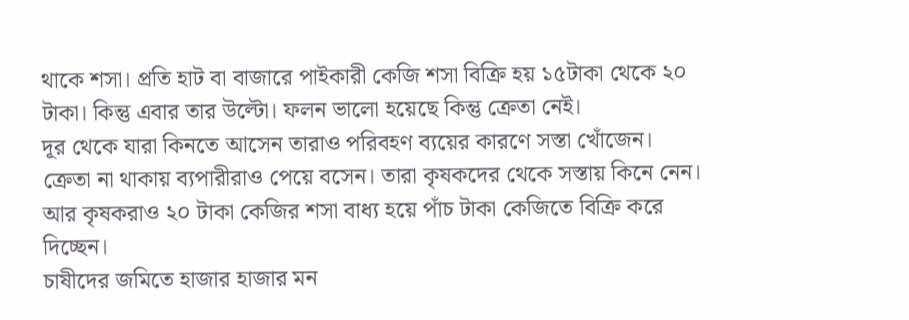থাকে শসা। প্রতি হাট বা বাজারে পাইকারী কেজি শসা বিক্রি হয় ১৫টাকা থেকে ২০ টাকা। কিন্তু এবার তার উল্টো। ফলন ভালো হয়েছে কিন্তু ক্রেতা নেই।
দূর থেকে যারা কিনতে আসেন তারাও পরিবহণ ব্যয়ের কারণে সস্তা খোঁজেন। ক্রেতা না থাকায় ব্যপারীরাও পেয়ে বসেন। তারা কৃষকদের থেকে সস্তায় কিনে নেন। আর কৃষকরাও ২০ টাকা কেজির শসা বাধ্য হয়ে পাঁচ টাকা কেজিতে বিক্রি করে দিচ্ছেন।
চাষীদের জমিতে হাজার হাজার মন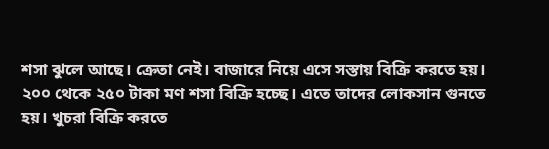শসা ঝুলে আছে। ক্রেতা নেই। বাজারে নিয়ে এসে সস্তায় বিক্রি করতে হয়। ২০০ থেকে ২৫০ টাকা মণ শসা বিক্রি হচ্ছে। এতে তাদের লোকসান গুনতে হয়। খুচরা বিক্রি করতে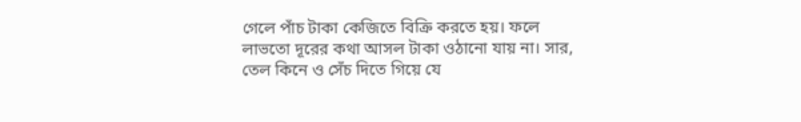গেলে পাঁচ টাকা কেজিতে বিক্রি করতে হয়। ফলে লাভতো দূরের কথা আসল টাকা ওঠানো যায় না। সার, তেল কিনে ও সেঁচ দিতে গিয়ে যে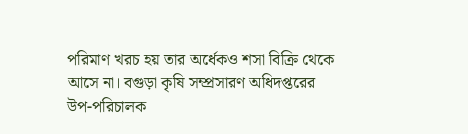পরিমাণ খরচ হয় তার অর্ধেকও শসা বিক্রি থেকে আসে না। বগুড়া কৃষি সম্প্রসারণ অধিদপ্তরের উপ-পরিচালক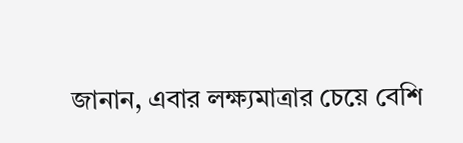জানান, এবার লক্ষ্যমাত্রার চেয়ে বেশি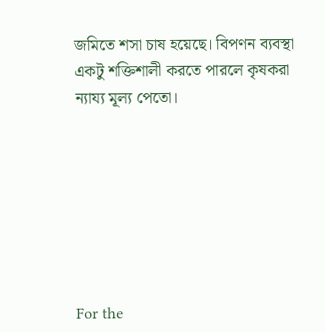জমিতে শসা চাষ হয়েছে। বিপণন ব্যবস্থা একটু শক্তিশালী করতে পারলে কৃষকরা ন্যায্য মূল্য পেতো।







For the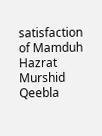satisfaction of Mamduh Hazrat Murshid Qeebla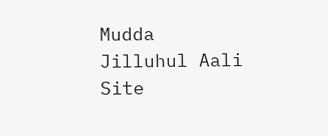Mudda Jilluhul Aali
Site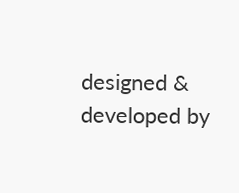designed & developed by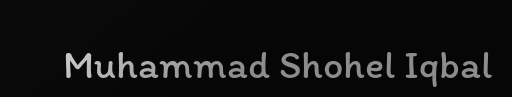Muhammad Shohel Iqbal